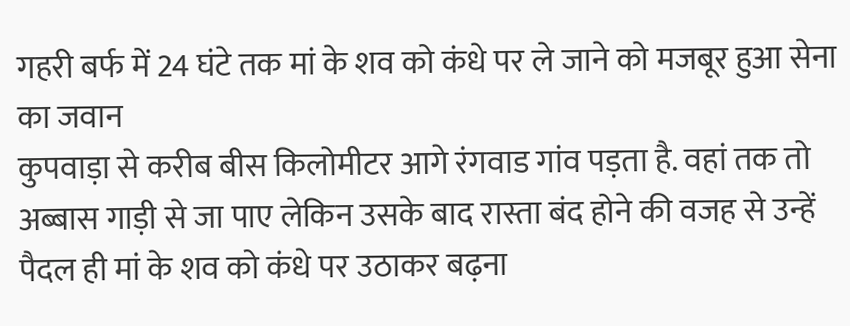गहरी बर्फ में 24 घंटे तक मां के शव को कंधे पर ले जाने को मजबूर हुआ सेना का जवान
कुपवाड़ा से करीब बीस किलोमीटर आगे रंगवाड गांव पड़ता है. वहां तक तो अब्बास गाड़ी से जा पाए लेकिन उसके बाद रास्ता बंद होने की वजह से उन्हें पैदल ही मां के शव को कंधे पर उठाकर बढ़ना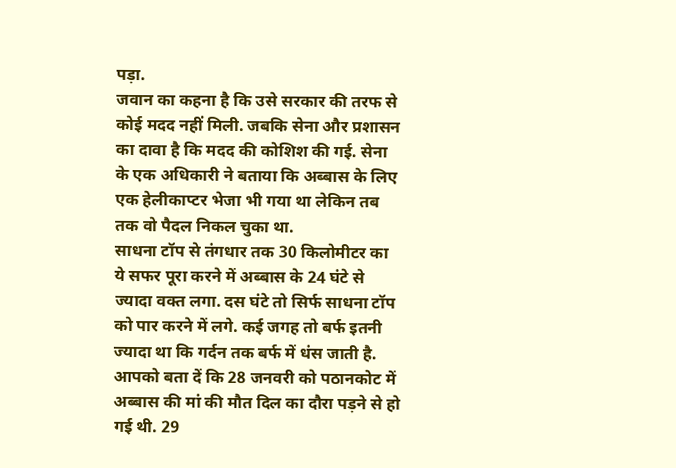पड़ा.
जवान का कहना है कि उसे सरकार की तरफ से कोई मदद नहीं मिली. जबकि सेना और प्रशासन का दावा है कि मदद की कोशिश की गई. सेना के एक अधिकारी ने बताया कि अब्बास के लिए एक हेलीकाप्टर भेजा भी गया था लेकिन तब तक वो पैदल निकल चुका था.
साधना टॉप से तंगधार तक 30 किलोमीटर का ये सफर पूरा करने में अब्बास के 24 घंटे से ज्यादा वक्त लगा. दस घंटे तो सिर्फ साधना टॉप को पार करने में लगे. कई जगह तो बर्फ इतनी ज्यादा था कि गर्दन तक बर्फ में धंस जाती है.
आपको बता दें कि 28 जनवरी को पठानकोट में अब्बास की मां की मौत दिल का दौरा पड़ने से हो गई थी. 29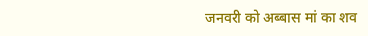जनवरी को अब्बास मां का शव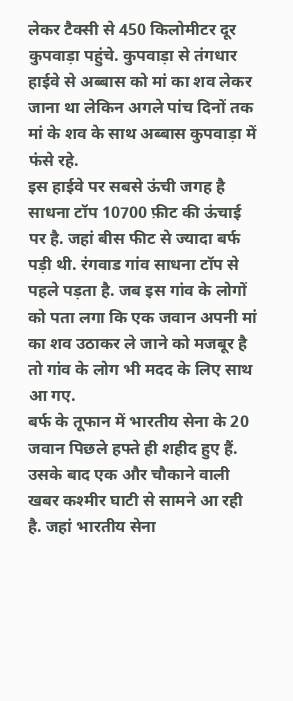लेकर टैक्सी से 450 किलोमीटर दूर कुपवाड़ा पहुंचे. कुपवाड़ा से तंगधार हाईवे से अब्बास को मां का शव लेकर जाना था लेकिन अगले पांच दिनों तक मां के शव के साथ अब्बास कुपवाड़ा में फंसे रहे.
इस हाईवे पर सबसे ऊंची जगह है साधना टॉप 10700 फ़ीट की ऊंचाई पर है. जहां बीस फीट से ज्यादा बर्फ पड़ी थी. रंगवाड गांव साधना टॉप से पहले पड़ता है. जब इस गांव के लोगों को पता लगा कि एक जवान अपनी मां का शव उठाकर ले जाने को मजबूर है तो गांव के लोग भी मदद के लिए साथ आ गए.
बर्फ के तूफान में भारतीय सेना के 20 जवान पिछले हफ्ते ही शहीद हुए हैं. उसके बाद एक और चौकाने वाली खबर कश्मीर घाटी से सामने आ रही है. जहां भारतीय सेना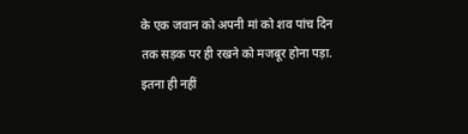के एक जवान को अपनी मां को शव पांच दिन तक सड़क पर ही रखने को मजबूर होना पड़ा. इतना ही नहीं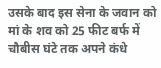उसके बाद इस सेना के जवान को मां के शव को 25 फीट बर्फ में चौबीस घंटे तक अपने कंधे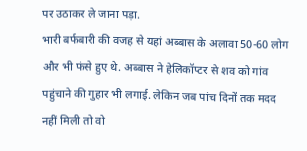पर उठाकर ले जाना पड़ा.
भारी बर्फबारी की वजह से यहां अब्बास के अलावा 50-60 लोग और भी फंसे हुए थे. अब्बास ने हेलिकॉप्टर से शव को गांव पहुंचाने की गुहार भी लगाई. लेकिन जब पांच दिनों तक मदद नहीं मिली तो वो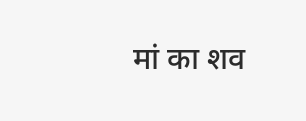मां का शव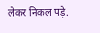लेकर निकल पड़े.